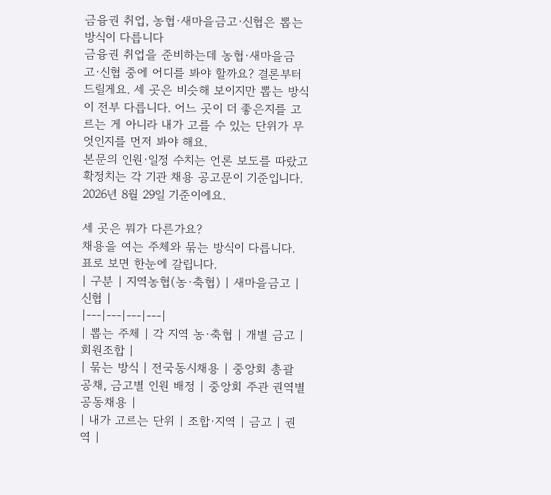금융권 취업, 농협·새마을금고·신협은 뽑는 방식이 다릅니다
금융권 취업을 준비하는데 농협·새마을금고·신협 중에 어디를 봐야 할까요? 결론부터 드릴게요. 세 곳은 비슷해 보이지만 뽑는 방식이 전부 다릅니다. 어느 곳이 더 좋은지를 고르는 게 아니라 내가 고를 수 있는 단위가 무엇인지를 먼저 봐야 해요.
본문의 인원·일정 수치는 언론 보도를 따랐고 확정치는 각 기관 채용 공고문이 기준입니다. 2026년 8월 29일 기준이에요.

세 곳은 뭐가 다른가요?
채용을 여는 주체와 묶는 방식이 다릅니다. 표로 보면 한눈에 갈립니다.
| 구분 | 지역농협(농·축협) | 새마을금고 | 신협 |
|---|---|---|---|
| 뽑는 주체 | 각 지역 농·축협 | 개별 금고 | 회원조합 |
| 묶는 방식 | 전국동시채용 | 중앙회 총괄 공채, 금고별 인원 배정 | 중앙회 주관 권역별 공동채용 |
| 내가 고르는 단위 | 조합·지역 | 금고 | 권역 |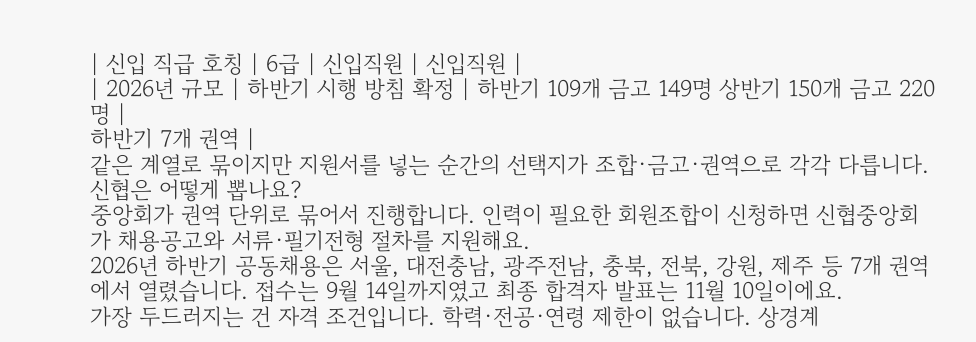| 신입 직급 호칭 | 6급 | 신입직원 | 신입직원 |
| 2026년 규모 | 하반기 시행 방침 확정 | 하반기 109개 금고 149명 상반기 150개 금고 220명 |
하반기 7개 권역 |
같은 계열로 묶이지만 지원서를 넣는 순간의 선택지가 조합·금고·권역으로 각각 다릅니다.
신협은 어떻게 뽑나요?
중앙회가 권역 단위로 묶어서 진행합니다. 인력이 필요한 회원조합이 신청하면 신협중앙회가 채용공고와 서류·필기전형 절차를 지원해요.
2026년 하반기 공동채용은 서울, 대전충남, 광주전남, 충북, 전북, 강원, 제주 등 7개 권역에서 열렸습니다. 접수는 9월 14일까지였고 최종 합격자 발표는 11월 10일이에요.
가장 두드러지는 건 자격 조건입니다. 학력·전공·연령 제한이 없습니다. 상경계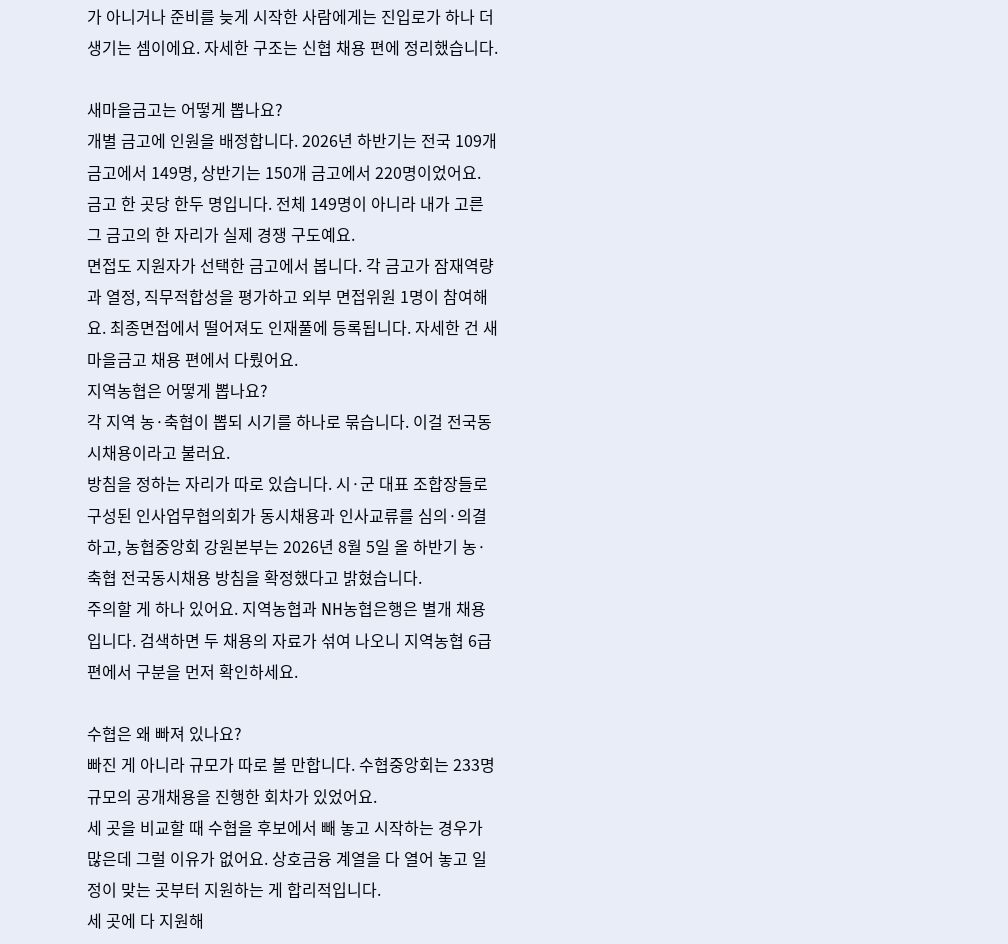가 아니거나 준비를 늦게 시작한 사람에게는 진입로가 하나 더 생기는 셈이에요. 자세한 구조는 신협 채용 편에 정리했습니다.

새마을금고는 어떻게 뽑나요?
개별 금고에 인원을 배정합니다. 2026년 하반기는 전국 109개 금고에서 149명, 상반기는 150개 금고에서 220명이었어요.
금고 한 곳당 한두 명입니다. 전체 149명이 아니라 내가 고른 그 금고의 한 자리가 실제 경쟁 구도예요.
면접도 지원자가 선택한 금고에서 봅니다. 각 금고가 잠재역량과 열정, 직무적합성을 평가하고 외부 면접위원 1명이 참여해요. 최종면접에서 떨어져도 인재풀에 등록됩니다. 자세한 건 새마을금고 채용 편에서 다뤘어요.
지역농협은 어떻게 뽑나요?
각 지역 농·축협이 뽑되 시기를 하나로 묶습니다. 이걸 전국동시채용이라고 불러요.
방침을 정하는 자리가 따로 있습니다. 시·군 대표 조합장들로 구성된 인사업무협의회가 동시채용과 인사교류를 심의·의결하고, 농협중앙회 강원본부는 2026년 8월 5일 올 하반기 농·축협 전국동시채용 방침을 확정했다고 밝혔습니다.
주의할 게 하나 있어요. 지역농협과 NH농협은행은 별개 채용입니다. 검색하면 두 채용의 자료가 섞여 나오니 지역농협 6급 편에서 구분을 먼저 확인하세요.

수협은 왜 빠져 있나요?
빠진 게 아니라 규모가 따로 볼 만합니다. 수협중앙회는 233명 규모의 공개채용을 진행한 회차가 있었어요.
세 곳을 비교할 때 수협을 후보에서 빼 놓고 시작하는 경우가 많은데 그럴 이유가 없어요. 상호금융 계열을 다 열어 놓고 일정이 맞는 곳부터 지원하는 게 합리적입니다.
세 곳에 다 지원해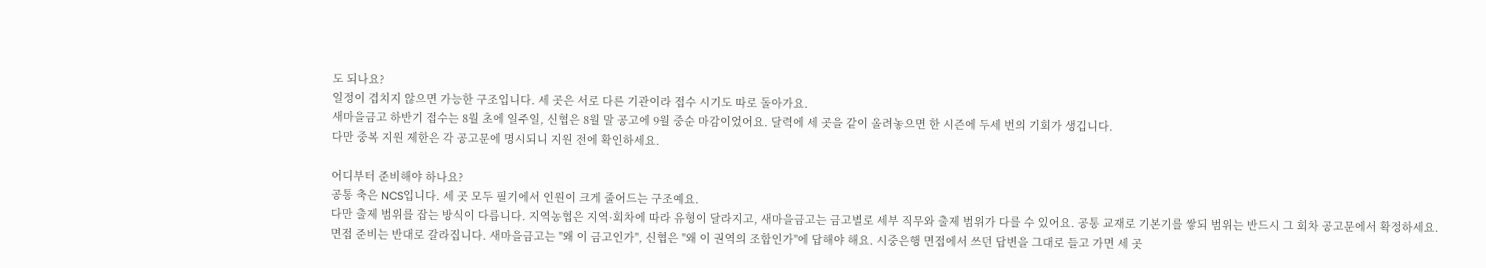도 되나요?
일정이 겹치지 않으면 가능한 구조입니다. 세 곳은 서로 다른 기관이라 접수 시기도 따로 돌아가요.
새마을금고 하반기 접수는 8월 초에 일주일, 신협은 8월 말 공고에 9월 중순 마감이었어요. 달력에 세 곳을 같이 올려놓으면 한 시즌에 두세 번의 기회가 생깁니다.
다만 중복 지원 제한은 각 공고문에 명시되니 지원 전에 확인하세요.

어디부터 준비해야 하나요?
공통 축은 NCS입니다. 세 곳 모두 필기에서 인원이 크게 줄어드는 구조예요.
다만 출제 범위를 잡는 방식이 다릅니다. 지역농협은 지역·회차에 따라 유형이 달라지고, 새마을금고는 금고별로 세부 직무와 출제 범위가 다를 수 있어요. 공통 교재로 기본기를 쌓되 범위는 반드시 그 회차 공고문에서 확정하세요.
면접 준비는 반대로 갈라집니다. 새마을금고는 "왜 이 금고인가", 신협은 "왜 이 권역의 조합인가"에 답해야 해요. 시중은행 면접에서 쓰던 답변을 그대로 들고 가면 세 곳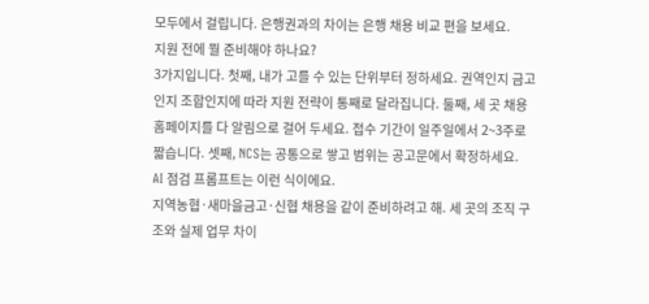모두에서 걸립니다. 은행권과의 차이는 은행 채용 비교 편을 보세요.
지원 전에 뭘 준비해야 하나요?
3가지입니다. 첫째, 내가 고를 수 있는 단위부터 정하세요. 권역인지 금고인지 조합인지에 따라 지원 전략이 통째로 달라집니다. 둘째, 세 곳 채용 홈페이지를 다 알림으로 걸어 두세요. 접수 기간이 일주일에서 2~3주로 짧습니다. 셋째, NCS는 공통으로 쌓고 범위는 공고문에서 확정하세요.
AI 점검 프롬프트는 이런 식이에요.
지역농협·새마을금고·신협 채용을 같이 준비하려고 해. 세 곳의 조직 구조와 실제 업무 차이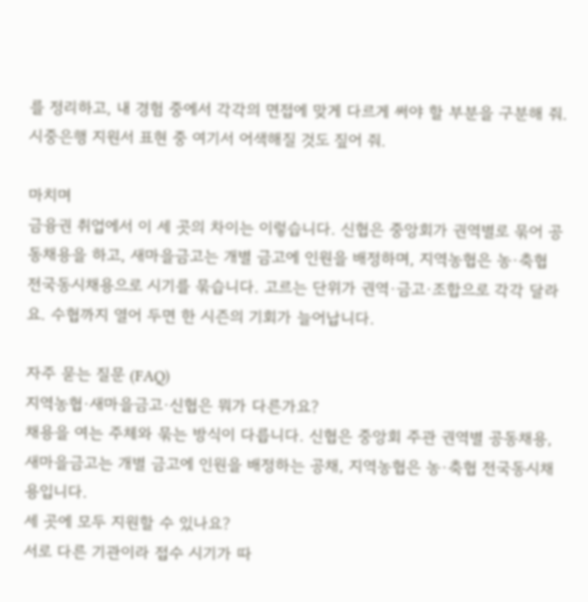를 정리하고, 내 경험 중에서 각각의 면접에 맞게 다르게 써야 할 부분을 구분해 줘. 시중은행 지원서 표현 중 여기서 어색해질 것도 짚어 줘.

마치며
금융권 취업에서 이 세 곳의 차이는 이렇습니다. 신협은 중앙회가 권역별로 묶어 공동채용을 하고, 새마을금고는 개별 금고에 인원을 배정하며, 지역농협은 농·축협 전국동시채용으로 시기를 묶습니다. 고르는 단위가 권역·금고·조합으로 각각 달라요. 수협까지 열어 두면 한 시즌의 기회가 늘어납니다.

자주 묻는 질문 (FAQ)
지역농협·새마을금고·신협은 뭐가 다른가요?
채용을 여는 주체와 묶는 방식이 다릅니다. 신협은 중앙회 주관 권역별 공동채용, 새마을금고는 개별 금고에 인원을 배정하는 공채, 지역농협은 농·축협 전국동시채용입니다.
세 곳에 모두 지원할 수 있나요?
서로 다른 기관이라 접수 시기가 따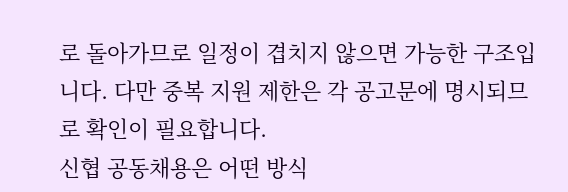로 돌아가므로 일정이 겹치지 않으면 가능한 구조입니다. 다만 중복 지원 제한은 각 공고문에 명시되므로 확인이 필요합니다.
신협 공동채용은 어떤 방식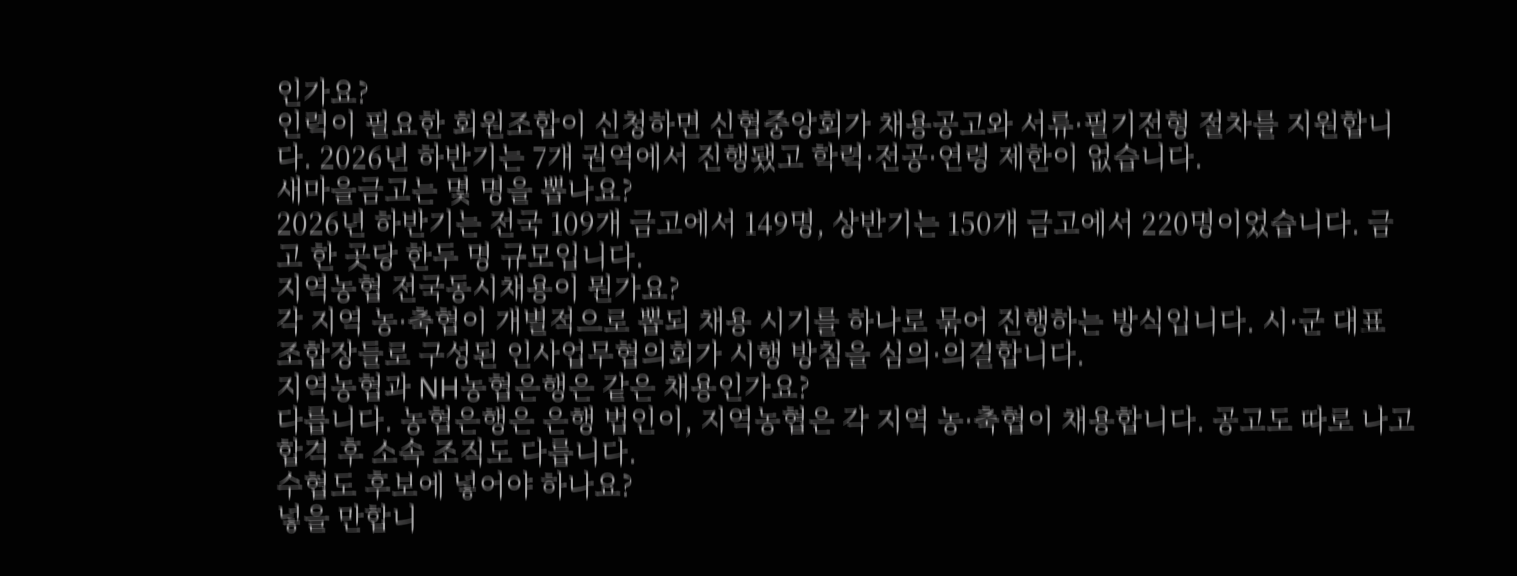인가요?
인력이 필요한 회원조합이 신청하면 신협중앙회가 채용공고와 서류·필기전형 절차를 지원합니다. 2026년 하반기는 7개 권역에서 진행됐고 학력·전공·연령 제한이 없습니다.
새마을금고는 몇 명을 뽑나요?
2026년 하반기는 전국 109개 금고에서 149명, 상반기는 150개 금고에서 220명이었습니다. 금고 한 곳당 한두 명 규모입니다.
지역농협 전국동시채용이 뭔가요?
각 지역 농·축협이 개별적으로 뽑되 채용 시기를 하나로 묶어 진행하는 방식입니다. 시·군 대표 조합장들로 구성된 인사업무협의회가 시행 방침을 심의·의결합니다.
지역농협과 NH농협은행은 같은 채용인가요?
다릅니다. 농협은행은 은행 법인이, 지역농협은 각 지역 농·축협이 채용합니다. 공고도 따로 나고 합격 후 소속 조직도 다릅니다.
수협도 후보에 넣어야 하나요?
넣을 만합니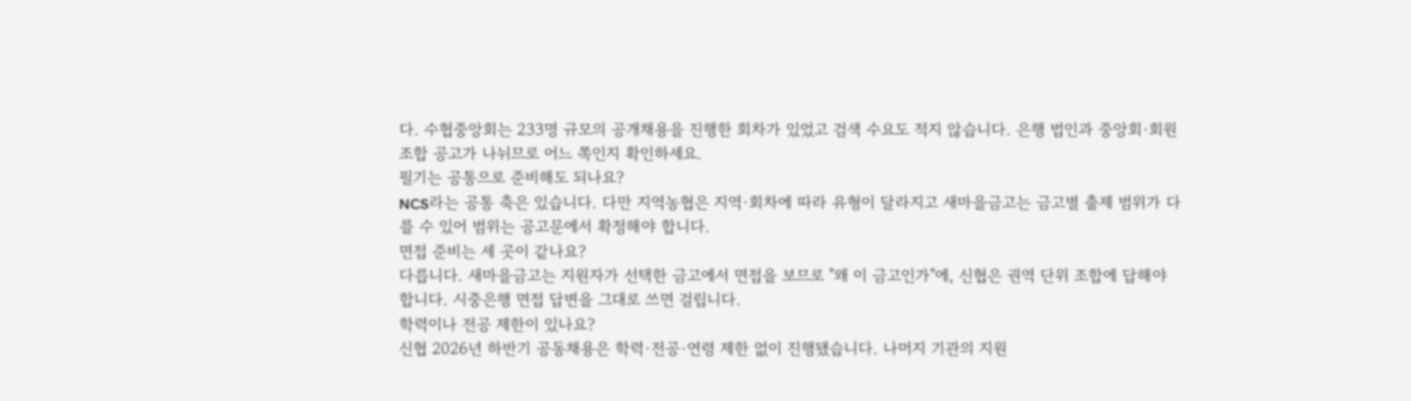다. 수협중앙회는 233명 규모의 공개채용을 진행한 회차가 있었고 검색 수요도 적지 않습니다. 은행 법인과 중앙회·회원조합 공고가 나뉘므로 어느 쪽인지 확인하세요.
필기는 공통으로 준비해도 되나요?
NCS라는 공통 축은 있습니다. 다만 지역농협은 지역·회차에 따라 유형이 달라지고 새마을금고는 금고별 출제 범위가 다를 수 있어 범위는 공고문에서 확정해야 합니다.
면접 준비는 세 곳이 같나요?
다릅니다. 새마을금고는 지원자가 선택한 금고에서 면접을 보므로 "왜 이 금고인가"에, 신협은 권역 단위 조합에 답해야 합니다. 시중은행 면접 답변을 그대로 쓰면 걸립니다.
학력이나 전공 제한이 있나요?
신협 2026년 하반기 공동채용은 학력·전공·연령 제한 없이 진행됐습니다. 나머지 기관의 지원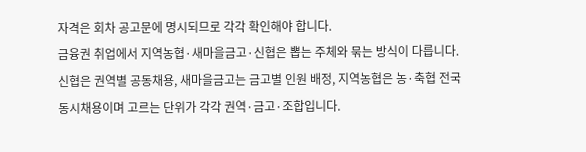자격은 회차 공고문에 명시되므로 각각 확인해야 합니다.
금융권 취업에서 지역농협·새마을금고·신협은 뽑는 주체와 묶는 방식이 다릅니다. 신협은 권역별 공동채용, 새마을금고는 금고별 인원 배정, 지역농협은 농·축협 전국동시채용이며 고르는 단위가 각각 권역·금고·조합입니다.